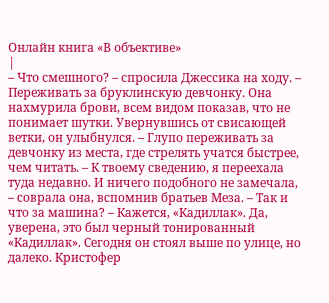Онлайн книга «В объективе»
|
– Что смешного? – спросила Джессика на ходу. – Переживать за бруклинскую девчонку. Она нахмурила брови, всем видом показав, что не понимает шутки. Увернувшись от свисающей ветки, он улыбнулся. – Глупо переживать за девчонку из места, где стрелять учатся быстрее, чем читать. – К твоему сведению, я переехала туда недавно. И ничего подобного не замечала, – соврала она, вспомнив братьев Меза. – Так и что за машина? – Кажется, «Кадиллак». Да, уверена, это был черный тонированный «Кадиллак». Сегодня он стоял выше по улице, но далеко. Кристофер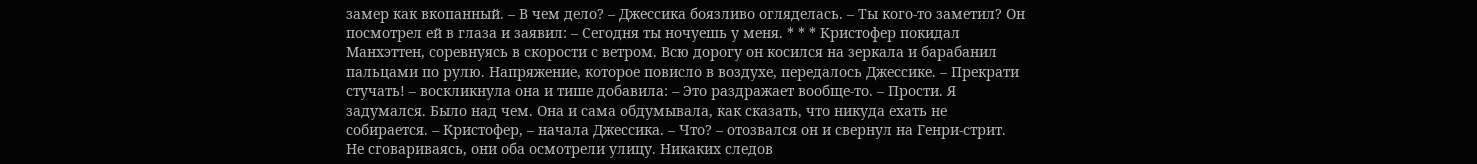замер как вкопанный. – В чем дело? – Джессика боязливо огляделась. – Ты кого-то заметил? Он посмотрел ей в глаза и заявил: – Сегодня ты ночуешь у меня. * * * Кристофер покидал Манхэттен, соревнуясь в скорости с ветром. Всю дорогу он косился на зеркала и барабанил пальцами по рулю. Напряжение, которое повисло в воздухе, передалось Джессике. – Прекрати стучать! – воскликнула она и тише добавила: – Это раздражает вообще-то. – Прости. Я задумался. Было над чем. Она и сама обдумывала, как сказать, что никуда ехать не собирается. – Кристофер, – начала Джессика. – Что? – отозвался он и свернул на Генри-стрит. Не сговариваясь, они оба осмотрели улицу. Никаких следов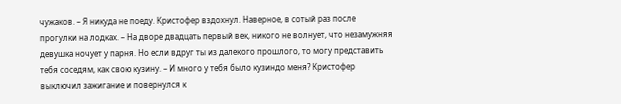чужаков. – Я никуда не поеду. Кристофер вздохнул. Наверное, в сотый раз после прогулки на лодках. – На дворе двадцать первый век, никого не волнует, что незамужняя девушка ночует у парня. Но если вдруг ты из далекого прошлого, то могу представить тебя соседям, как свою кузину. – И много у тебя было кузиндо меня? Кристофер выключил зажигание и повернулся к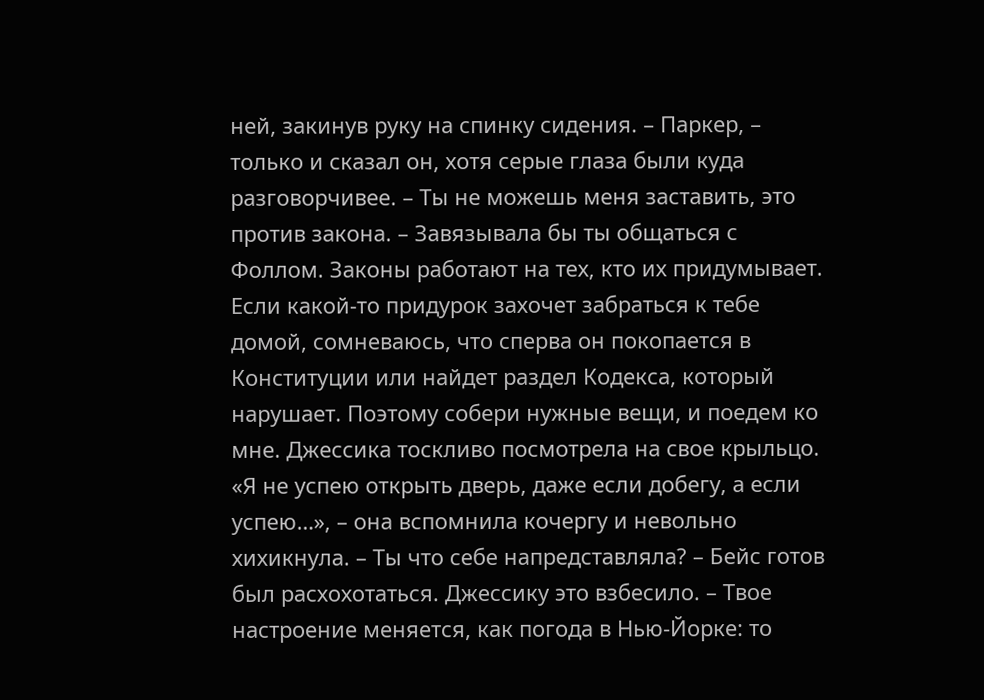ней, закинув руку на спинку сидения. – Паркер, – только и сказал он, хотя серые глаза были куда разговорчивее. – Ты не можешь меня заставить, это против закона. – Завязывала бы ты общаться с Фоллом. Законы работают на тех, кто их придумывает. Если какой-то придурок захочет забраться к тебе домой, сомневаюсь, что сперва он покопается в Конституции или найдет раздел Кодекса, который нарушает. Поэтому собери нужные вещи, и поедем ко мне. Джессика тоскливо посмотрела на свое крыльцо. «Я не успею открыть дверь, даже если добегу, а если успею…», – она вспомнила кочергу и невольно хихикнула. – Ты что себе напредставляла? – Бейс готов был расхохотаться. Джессику это взбесило. – Твое настроение меняется, как погода в Нью-Йорке: то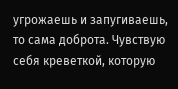угрожаешь и запугиваешь, то сама доброта. Чувствую себя креветкой, которую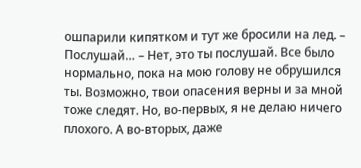ошпарили кипятком и тут же бросили на лед. – Послушай… – Нет, это ты послушай. Все было нормально, пока на мою голову не обрушился ты. Возможно, твои опасения верны и за мной тоже следят. Но, во-первых, я не делаю ничего плохого. А во-вторых, даже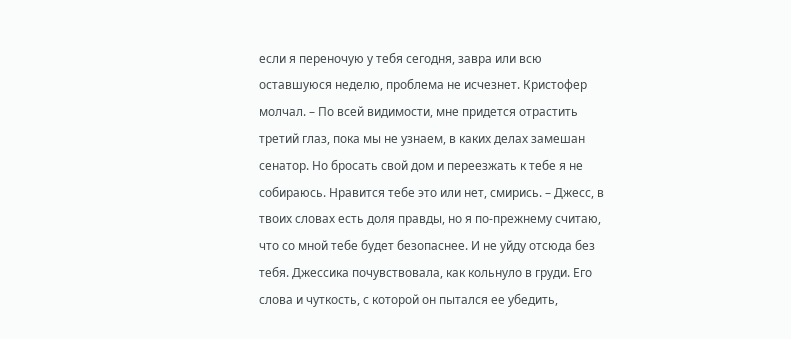если я переночую у тебя сегодня, завра или всю оставшуюся неделю, проблема не исчезнет. Кристофер молчал. – По всей видимости, мне придется отрастить третий глаз, пока мы не узнаем, в каких делах замешан сенатор. Но бросать свой дом и переезжать к тебе я не собираюсь. Нравится тебе это или нет, смирись. – Джесс, в твоих словах есть доля правды, но я по-прежнему считаю, что со мной тебе будет безопаснее. И не уйду отсюда без тебя. Джессика почувствовала, как кольнуло в груди. Его слова и чуткость, с которой он пытался ее убедить,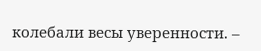колебали весы уверенности. –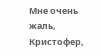Мне очень жаль, Кристофер,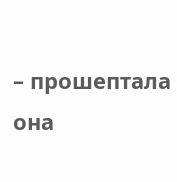– прошептала она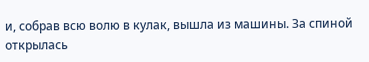и, собрав всю волю в кулак, вышла из машины. За спиной открылась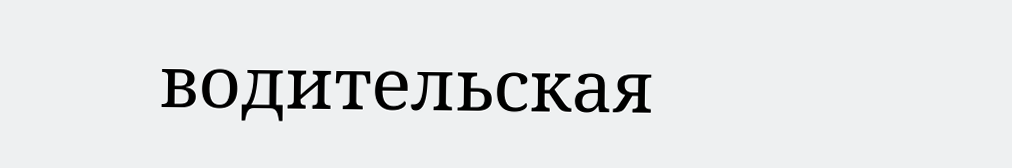водительская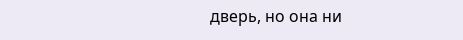дверь, но она ни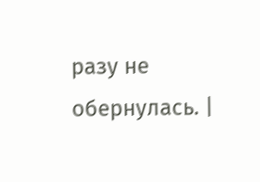разу не обернулась. |